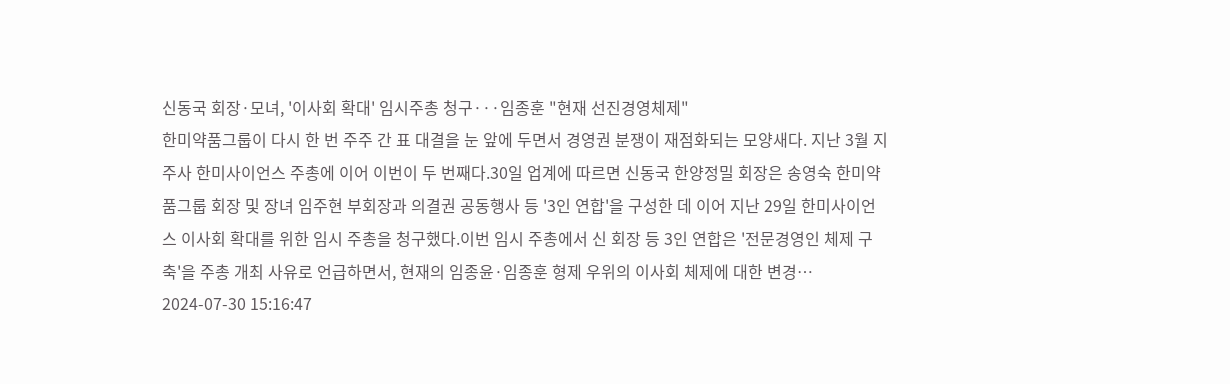신동국 회장·모녀, '이사회 확대' 임시주총 청구···임종훈 "현재 선진경영체제"
한미약품그룹이 다시 한 번 주주 간 표 대결을 눈 앞에 두면서 경영권 분쟁이 재점화되는 모양새다. 지난 3월 지주사 한미사이언스 주총에 이어 이번이 두 번째다.30일 업계에 따르면 신동국 한양정밀 회장은 송영숙 한미약품그룹 회장 및 장녀 임주현 부회장과 의결권 공동행사 등 '3인 연합'을 구성한 데 이어 지난 29일 한미사이언스 이사회 확대를 위한 임시 주총을 청구했다.이번 임시 주총에서 신 회장 등 3인 연합은 '전문경영인 체제 구축'을 주총 개최 사유로 언급하면서, 현재의 임종윤·임종훈 형제 우위의 이사회 체제에 대한 변경…
2024-07-30 15:16:47